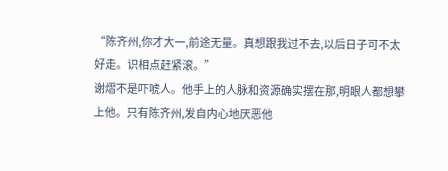“陈齐州,你才大一,前途无量。真想跟我过不去,以后日子可不太好走。识相点赶紧滚。”
谢熠不是吓唬人。他手上的人脉和资源确实摆在那,明眼人都想攀上他。只有陈齐州,发自内心地厌恶他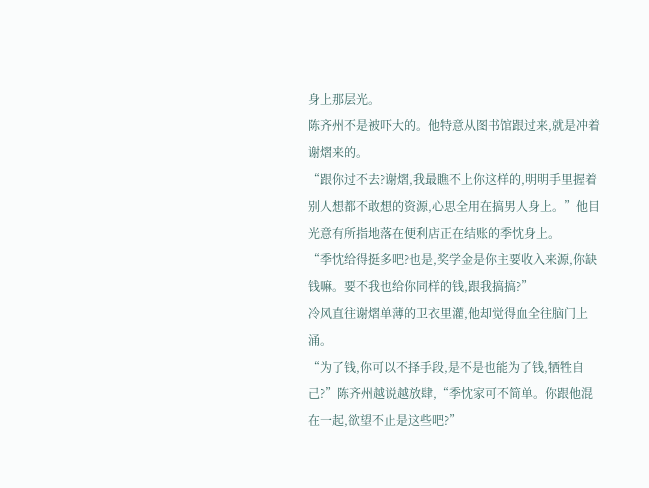身上那层光。
陈齐州不是被吓大的。他特意从图书馆跟过来,就是冲着谢熠来的。
“跟你过不去?谢熠,我最瞧不上你这样的,明明手里握着别人想都不敢想的资源,心思全用在搞男人身上。”他目光意有所指地落在便利店正在结账的季忱身上。
“季忱给得挺多吧?也是,奖学金是你主要收入来源,你缺钱嘛。要不我也给你同样的钱,跟我搞搞?”
冷风直往谢熠单薄的卫衣里灌,他却觉得血全往脑门上涌。
“为了钱,你可以不择手段,是不是也能为了钱,牺牲自己?”陈齐州越说越放肆,“季忱家可不简单。你跟他混在一起,欲望不止是这些吧?”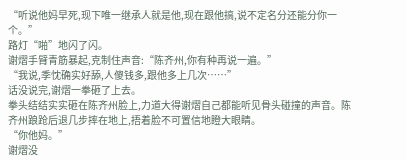“听说他妈早死,现下唯一继承人就是他,现在跟他搞,说不定名分还能分你一个。”
路灯“啪”地闪了闪。
谢熠手臂青筋暴起,克制住声音:“陈齐州,你有种再说一遍。”
“我说,季忱确实好舔,人傻钱多,跟他多上几次……”
话没说完,谢熠一拳砸了上去。
拳头结结实实砸在陈齐州脸上,力道大得谢熠自己都能听见骨头碰撞的声音。陈齐州踉跄后退几步摔在地上,捂着脸不可置信地瞪大眼睛。
“你他妈。”
谢熠没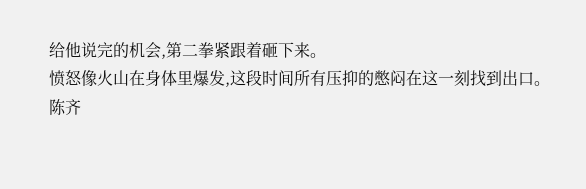给他说完的机会,第二拳紧跟着砸下来。
愤怒像火山在身体里爆发,这段时间所有压抑的憋闷在这一刻找到出口。
陈齐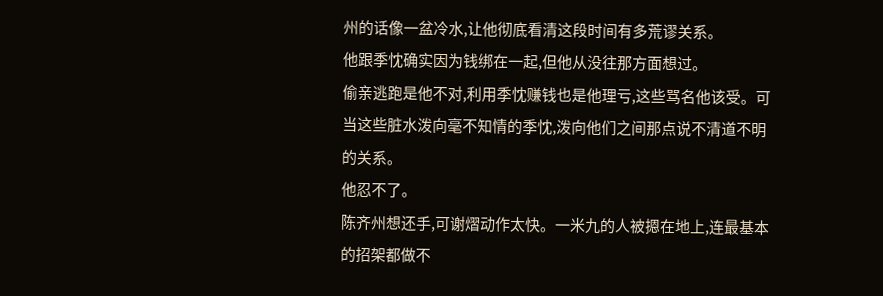州的话像一盆冷水,让他彻底看清这段时间有多荒谬关系。
他跟季忱确实因为钱绑在一起,但他从没往那方面想过。
偷亲逃跑是他不对,利用季忱赚钱也是他理亏,这些骂名他该受。可当这些脏水泼向毫不知情的季忱,泼向他们之间那点说不清道不明的关系。
他忍不了。
陈齐州想还手,可谢熠动作太快。一米九的人被摁在地上,连最基本的招架都做不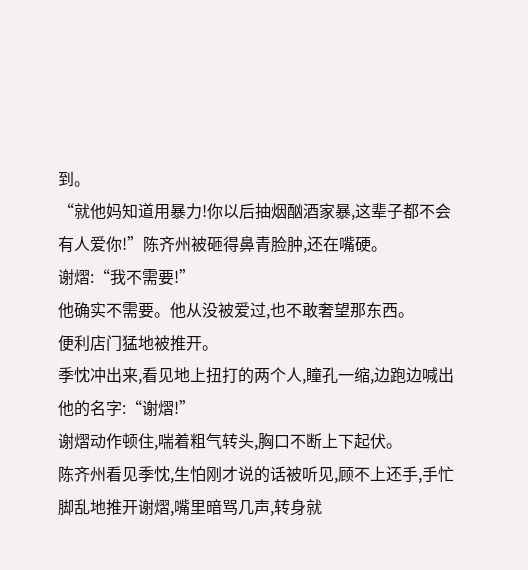到。
“就他妈知道用暴力!你以后抽烟酗酒家暴,这辈子都不会有人爱你!”陈齐州被砸得鼻青脸肿,还在嘴硬。
谢熠:“我不需要!”
他确实不需要。他从没被爱过,也不敢奢望那东西。
便利店门猛地被推开。
季忱冲出来,看见地上扭打的两个人,瞳孔一缩,边跑边喊出他的名字:“谢熠!”
谢熠动作顿住,喘着粗气转头,胸口不断上下起伏。
陈齐州看见季忱,生怕刚才说的话被听见,顾不上还手,手忙脚乱地推开谢熠,嘴里暗骂几声,转身就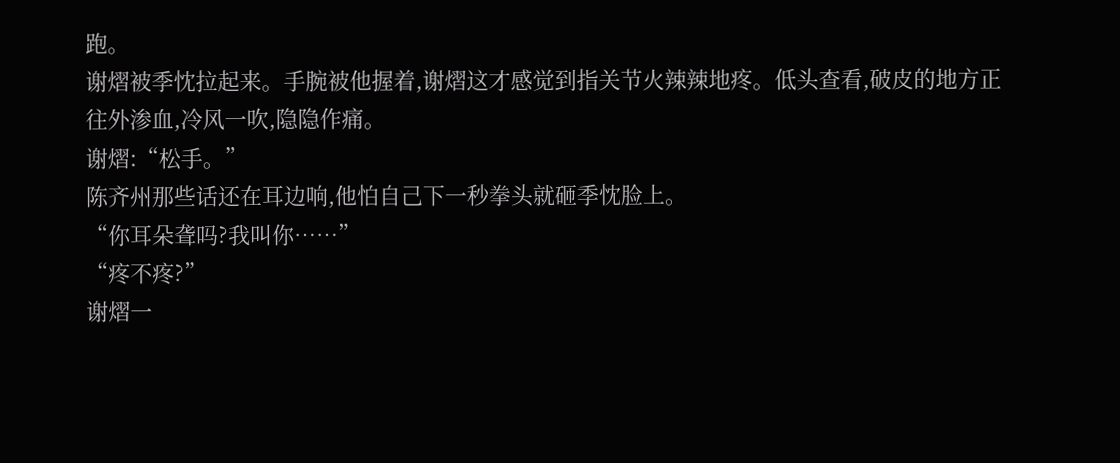跑。
谢熠被季忱拉起来。手腕被他握着,谢熠这才感觉到指关节火辣辣地疼。低头查看,破皮的地方正往外渗血,冷风一吹,隐隐作痛。
谢熠:“松手。”
陈齐州那些话还在耳边响,他怕自己下一秒拳头就砸季忱脸上。
“你耳朵聋吗?我叫你……”
“疼不疼?”
谢熠一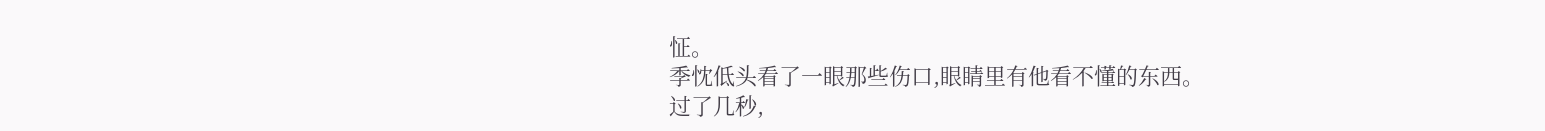怔。
季忱低头看了一眼那些伤口,眼睛里有他看不懂的东西。
过了几秒,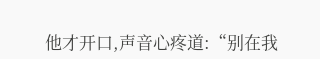他才开口,声音心疼道:“别在我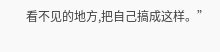看不见的地方,把自己搞成这样。”